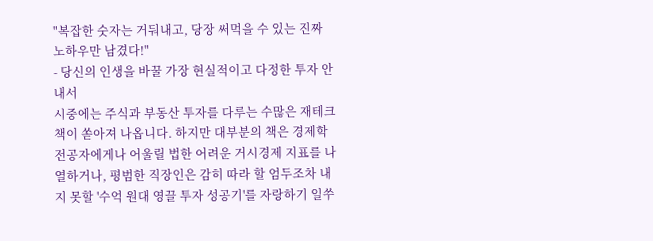"복잡한 숫자는 거둬내고, 당장 써먹을 수 있는 진짜 노하우만 남겼다!"
- 당신의 인생을 바꿀 가장 현실적이고 다정한 투자 안내서
시중에는 주식과 부동산 투자를 다루는 수많은 재테크 책이 쏟아져 나옵니다. 하지만 대부분의 책은 경제학 전공자에게나 어울릴 법한 어려운 거시경제 지표를 나열하거나, 평범한 직장인은 감히 따라 할 엄두조차 내지 못할 '수억 원대 영끌 투자 성공기'를 자랑하기 일쑤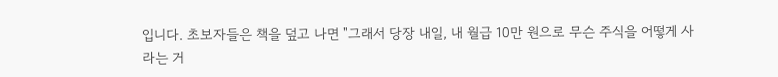입니다. 초보자들은 책을 덮고 나면 "그래서 당장 내일, 내 월급 10만 원으로 무슨 주식을 어떻게 사라는 거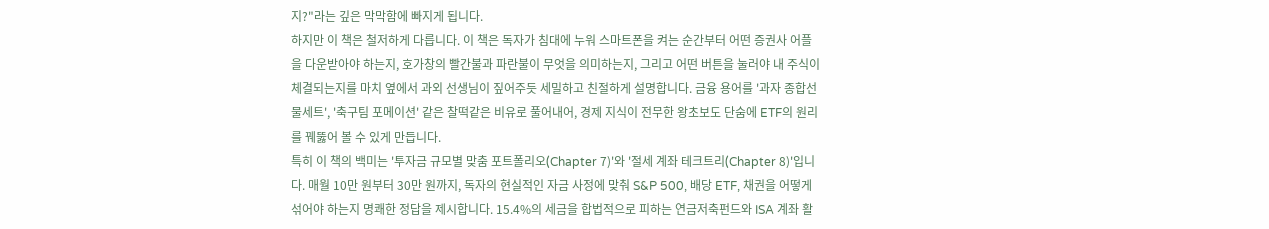지?"라는 깊은 막막함에 빠지게 됩니다.
하지만 이 책은 철저하게 다릅니다. 이 책은 독자가 침대에 누워 스마트폰을 켜는 순간부터 어떤 증권사 어플을 다운받아야 하는지, 호가창의 빨간불과 파란불이 무엇을 의미하는지, 그리고 어떤 버튼을 눌러야 내 주식이 체결되는지를 마치 옆에서 과외 선생님이 짚어주듯 세밀하고 친절하게 설명합니다. 금융 용어를 '과자 종합선물세트', '축구팀 포메이션' 같은 찰떡같은 비유로 풀어내어, 경제 지식이 전무한 왕초보도 단숨에 ETF의 원리를 꿰뚫어 볼 수 있게 만듭니다.
특히 이 책의 백미는 '투자금 규모별 맞춤 포트폴리오(Chapter 7)'와 '절세 계좌 테크트리(Chapter 8)'입니다. 매월 10만 원부터 30만 원까지, 독자의 현실적인 자금 사정에 맞춰 S&P 500, 배당 ETF, 채권을 어떻게 섞어야 하는지 명쾌한 정답을 제시합니다. 15.4%의 세금을 합법적으로 피하는 연금저축펀드와 ISA 계좌 활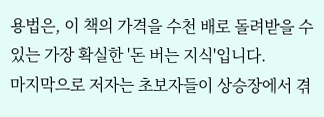용법은, 이 책의 가격을 수천 배로 돌려받을 수 있는 가장 확실한 '돈 버는 지식'입니다.
마지막으로 저자는 초보자들이 상승장에서 겪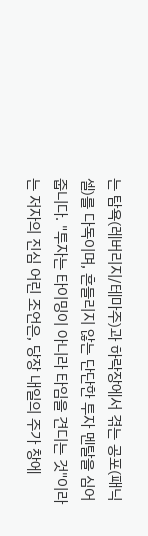는 탐욕(레버리지/테마주)과 하락장에서 겪는 공포(패닉셀)를 다독이며, 흔들리지 않는 단단한 투자 멘탈을 심어줍니다. "투자는 타이밍이 아니라 타임을 견디는 것"이라는 저자의 진심 어린 조언은, 당장 내일의 주가 창에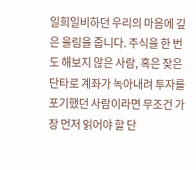일희일비하던 우리의 마음에 깊은 울림을 줍니다. 주식을 한 번도 해보지 않은 사람, 혹은 잦은 단타로 계좌가 녹아내려 투자를 포기했던 사람이라면 무조건 가장 먼저 읽어야 할 단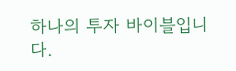하나의 투자 바이블입니다.